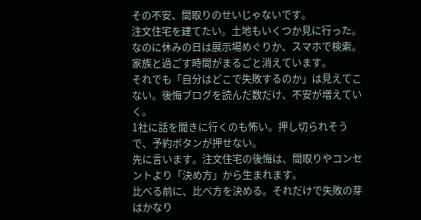その不安、間取りのせいじゃないです。
注文住宅を建てたい。土地もいくつか見に行った。
なのに休みの日は展示場めぐりか、スマホで検索。家族と過ごす時間がまるごと消えています。
それでも「自分はどこで失敗するのか」は見えてこない。後悔ブログを読んだ数だけ、不安が増えていく。
1社に話を聞きに行くのも怖い。押し切られそうで、予約ボタンが押せない。
先に言います。注文住宅の後悔は、間取りやコンセントより「決め方」から生まれます。
比べる前に、比べ方を決める。それだけで失敗の芽はかなり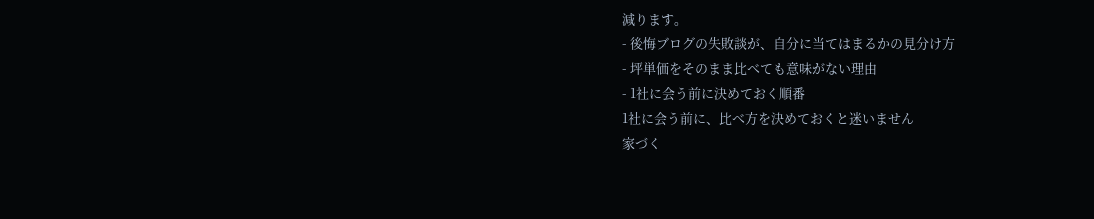減ります。
- 後悔ブログの失敗談が、自分に当てはまるかの見分け方
- 坪単価をそのまま比べても意味がない理由
- 1社に会う前に決めておく順番
1社に会う前に、比べ方を決めておくと迷いません
家づく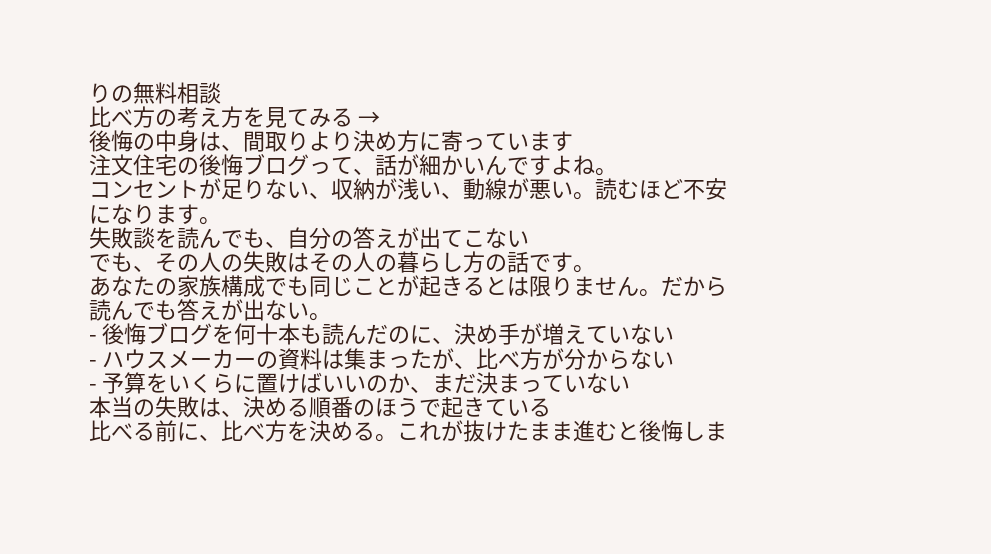りの無料相談
比べ方の考え方を見てみる →
後悔の中身は、間取りより決め方に寄っています
注文住宅の後悔ブログって、話が細かいんですよね。
コンセントが足りない、収納が浅い、動線が悪い。読むほど不安になります。
失敗談を読んでも、自分の答えが出てこない
でも、その人の失敗はその人の暮らし方の話です。
あなたの家族構成でも同じことが起きるとは限りません。だから読んでも答えが出ない。
- 後悔ブログを何十本も読んだのに、決め手が増えていない
- ハウスメーカーの資料は集まったが、比べ方が分からない
- 予算をいくらに置けばいいのか、まだ決まっていない
本当の失敗は、決める順番のほうで起きている
比べる前に、比べ方を決める。これが抜けたまま進むと後悔しま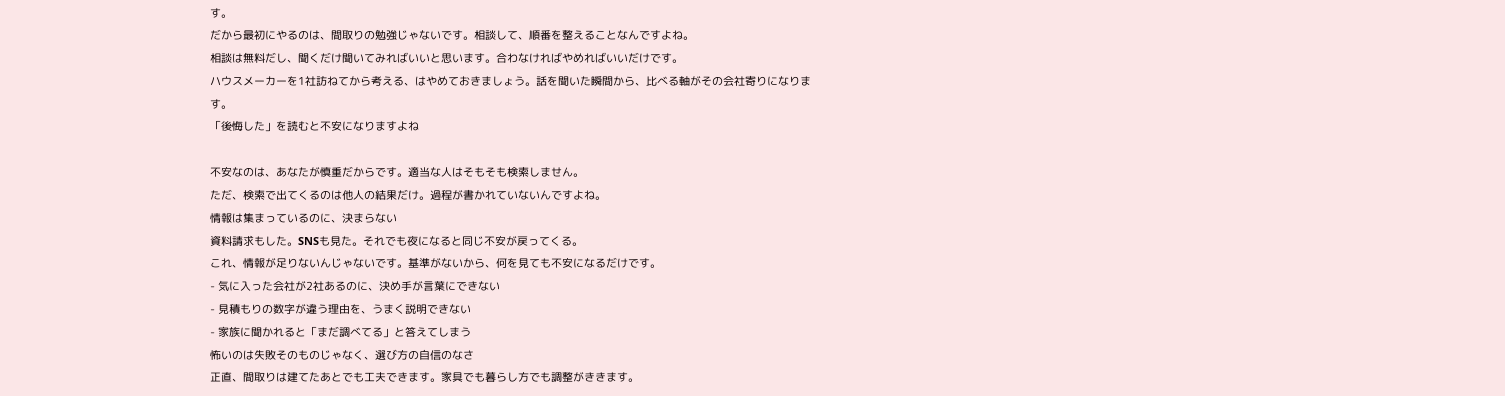す。
だから最初にやるのは、間取りの勉強じゃないです。相談して、順番を整えることなんですよね。
相談は無料だし、聞くだけ聞いてみればいいと思います。合わなければやめればいいだけです。
ハウスメーカーを1社訪ねてから考える、はやめておきましょう。話を聞いた瞬間から、比べる軸がその会社寄りになります。
「後悔した」を読むと不安になりますよね

不安なのは、あなたが慎重だからです。適当な人はそもそも検索しません。
ただ、検索で出てくるのは他人の結果だけ。過程が書かれていないんですよね。
情報は集まっているのに、決まらない
資料請求もした。SNSも見た。それでも夜になると同じ不安が戻ってくる。
これ、情報が足りないんじゃないです。基準がないから、何を見ても不安になるだけです。
- 気に入った会社が2社あるのに、決め手が言葉にできない
- 見積もりの数字が違う理由を、うまく説明できない
- 家族に聞かれると「まだ調べてる」と答えてしまう
怖いのは失敗そのものじゃなく、選び方の自信のなさ
正直、間取りは建てたあとでも工夫できます。家具でも暮らし方でも調整がききます。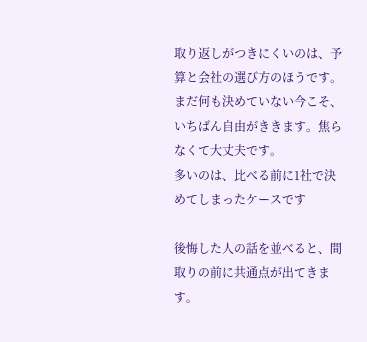取り返しがつきにくいのは、予算と会社の選び方のほうです。
まだ何も決めていない今こそ、いちばん自由がききます。焦らなくて大丈夫です。
多いのは、比べる前に1社で決めてしまったケースです

後悔した人の話を並べると、間取りの前に共通点が出てきます。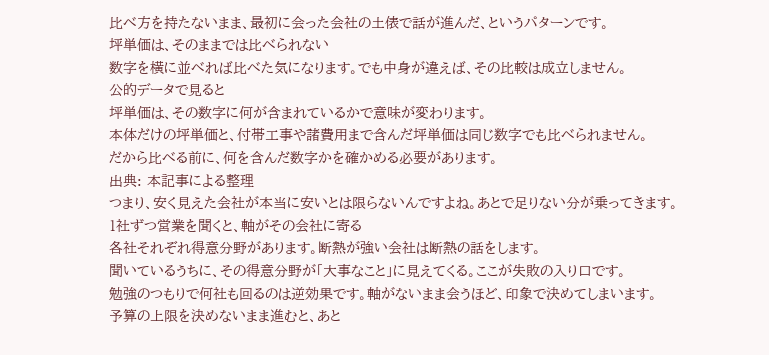比べ方を持たないまま、最初に会った会社の土俵で話が進んだ、というパターンです。
坪単価は、そのままでは比べられない
数字を横に並べれば比べた気になります。でも中身が違えば、その比較は成立しません。
公的データで見ると
坪単価は、その数字に何が含まれているかで意味が変わります。
本体だけの坪単価と、付帯工事や諸費用まで含んだ坪単価は同じ数字でも比べられません。
だから比べる前に、何を含んだ数字かを確かめる必要があります。
出典: 本記事による整理
つまり、安く見えた会社が本当に安いとは限らないんですよね。あとで足りない分が乗ってきます。
1社ずつ営業を聞くと、軸がその会社に寄る
各社それぞれ得意分野があります。断熱が強い会社は断熱の話をします。
聞いているうちに、その得意分野が「大事なこと」に見えてくる。ここが失敗の入り口です。
勉強のつもりで何社も回るのは逆効果です。軸がないまま会うほど、印象で決めてしまいます。
予算の上限を決めないまま進むと、あと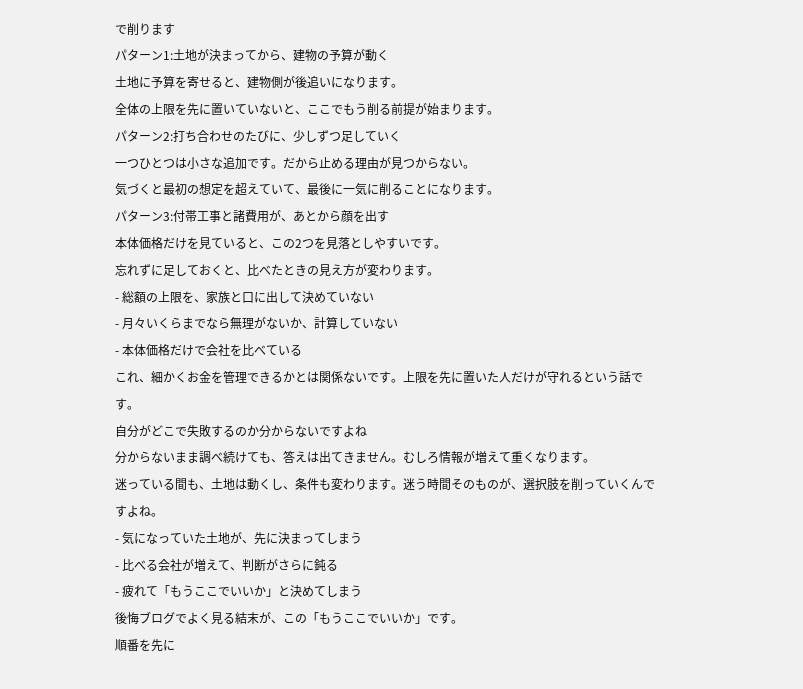で削ります
パターン1:土地が決まってから、建物の予算が動く
土地に予算を寄せると、建物側が後追いになります。
全体の上限を先に置いていないと、ここでもう削る前提が始まります。
パターン2:打ち合わせのたびに、少しずつ足していく
一つひとつは小さな追加です。だから止める理由が見つからない。
気づくと最初の想定を超えていて、最後に一気に削ることになります。
パターン3:付帯工事と諸費用が、あとから顔を出す
本体価格だけを見ていると、この2つを見落としやすいです。
忘れずに足しておくと、比べたときの見え方が変わります。
- 総額の上限を、家族と口に出して決めていない
- 月々いくらまでなら無理がないか、計算していない
- 本体価格だけで会社を比べている
これ、細かくお金を管理できるかとは関係ないです。上限を先に置いた人だけが守れるという話です。
自分がどこで失敗するのか分からないですよね
分からないまま調べ続けても、答えは出てきません。むしろ情報が増えて重くなります。
迷っている間も、土地は動くし、条件も変わります。迷う時間そのものが、選択肢を削っていくんですよね。
- 気になっていた土地が、先に決まってしまう
- 比べる会社が増えて、判断がさらに鈍る
- 疲れて「もうここでいいか」と決めてしまう
後悔ブログでよく見る結末が、この「もうここでいいか」です。
順番を先に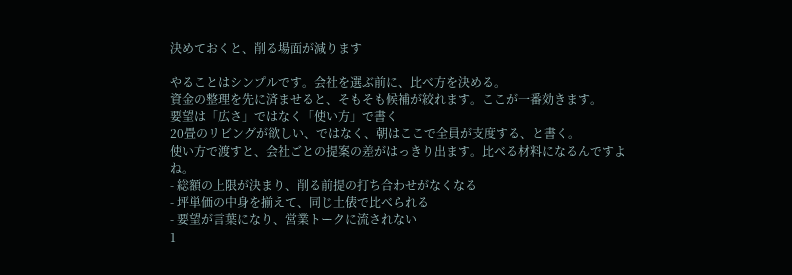決めておくと、削る場面が減ります

やることはシンプルです。会社を選ぶ前に、比べ方を決める。
資金の整理を先に済ませると、そもそも候補が絞れます。ここが一番効きます。
要望は「広さ」ではなく「使い方」で書く
20畳のリビングが欲しい、ではなく、朝はここで全員が支度する、と書く。
使い方で渡すと、会社ごとの提案の差がはっきり出ます。比べる材料になるんですよね。
- 総額の上限が決まり、削る前提の打ち合わせがなくなる
- 坪単価の中身を揃えて、同じ土俵で比べられる
- 要望が言葉になり、営業トークに流されない
1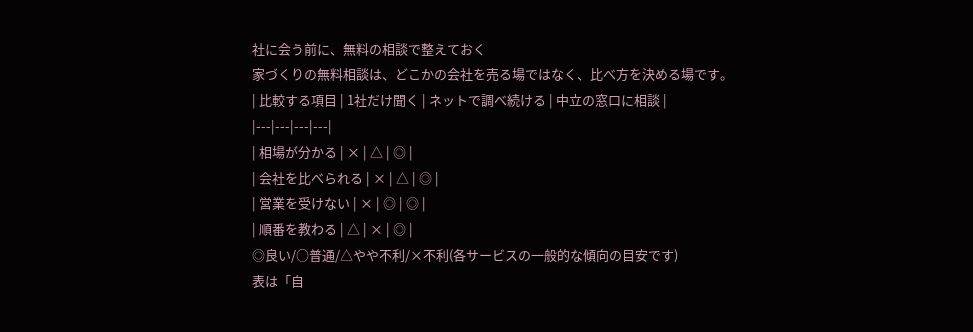社に会う前に、無料の相談で整えておく
家づくりの無料相談は、どこかの会社を売る場ではなく、比べ方を決める場です。
| 比較する項目 | 1社だけ聞く | ネットで調べ続ける | 中立の窓口に相談 |
|---|---|---|---|
| 相場が分かる | × | △ | ◎ |
| 会社を比べられる | × | △ | ◎ |
| 営業を受けない | × | ◎ | ◎ |
| 順番を教わる | △ | × | ◎ |
◎良い/○普通/△やや不利/×不利(各サービスの一般的な傾向の目安です)
表は「自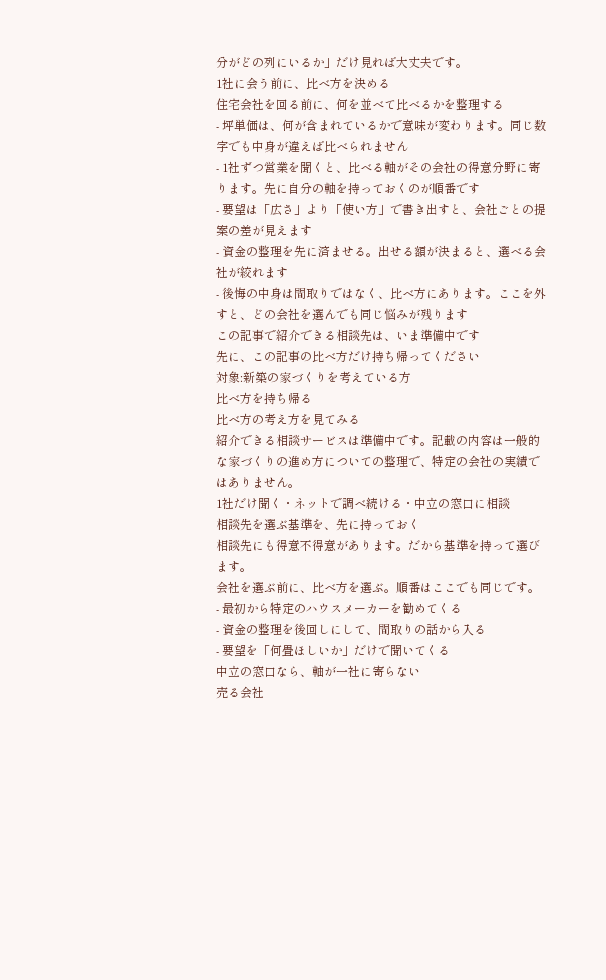分がどの列にいるか」だけ見れば大丈夫です。
1社に会う前に、比べ方を決める
住宅会社を回る前に、何を並べて比べるかを整理する
- 坪単価は、何が含まれているかで意味が変わります。同じ数字でも中身が違えば比べられません
- 1社ずつ営業を聞くと、比べる軸がその会社の得意分野に寄ります。先に自分の軸を持っておくのが順番です
- 要望は「広さ」より「使い方」で書き出すと、会社ごとの提案の差が見えます
- 資金の整理を先に済ませる。出せる額が決まると、選べる会社が絞れます
- 後悔の中身は間取りではなく、比べ方にあります。ここを外すと、どの会社を選んでも同じ悩みが残ります
この記事で紹介できる相談先は、いま準備中です
先に、この記事の比べ方だけ持ち帰ってください
対象:新築の家づくりを考えている方
比べ方を持ち帰る
比べ方の考え方を見てみる
紹介できる相談サービスは準備中です。記載の内容は一般的な家づくりの進め方についての整理で、特定の会社の実績ではありません。
1社だけ聞く・ネットで調べ続ける・中立の窓口に相談
相談先を選ぶ基準を、先に持っておく
相談先にも得意不得意があります。だから基準を持って選びます。
会社を選ぶ前に、比べ方を選ぶ。順番はここでも同じです。
- 最初から特定のハウスメーカーを勧めてくる
- 資金の整理を後回しにして、間取りの話から入る
- 要望を「何畳ほしいか」だけで聞いてくる
中立の窓口なら、軸が一社に寄らない
売る会社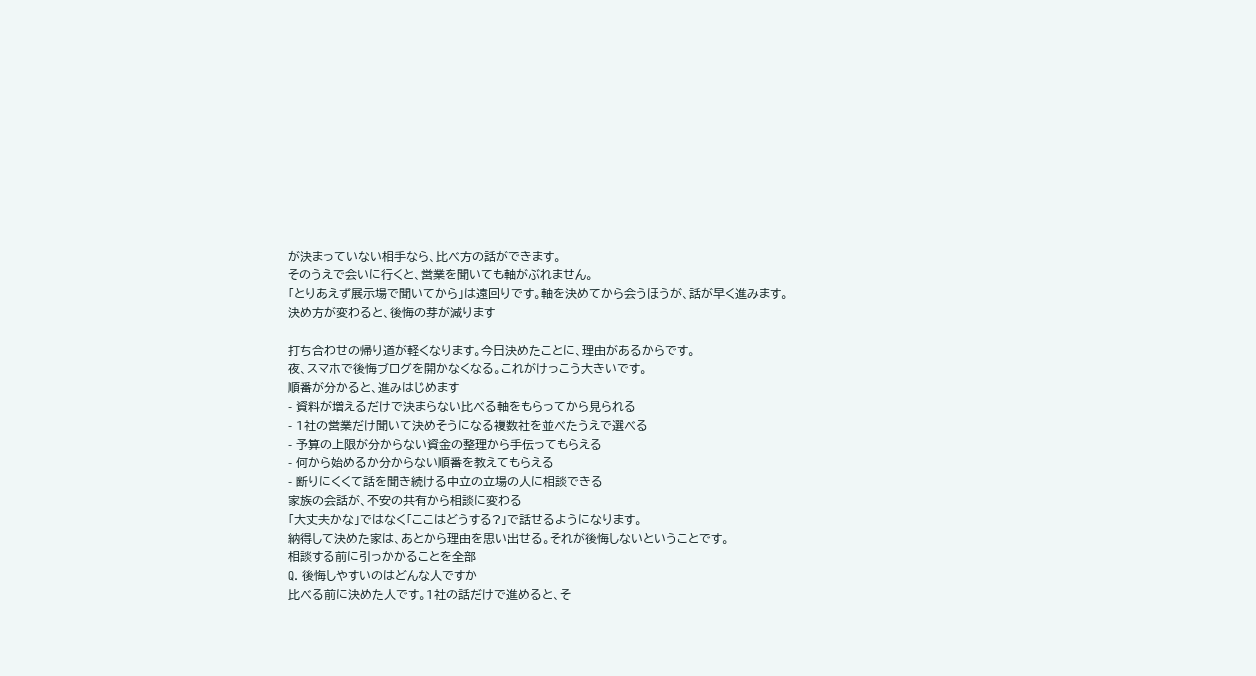が決まっていない相手なら、比べ方の話ができます。
そのうえで会いに行くと、営業を聞いても軸がぶれません。
「とりあえず展示場で聞いてから」は遠回りです。軸を決めてから会うほうが、話が早く進みます。
決め方が変わると、後悔の芽が減ります

打ち合わせの帰り道が軽くなります。今日決めたことに、理由があるからです。
夜、スマホで後悔ブログを開かなくなる。これがけっこう大きいです。
順番が分かると、進みはじめます
- 資料が増えるだけで決まらない比べる軸をもらってから見られる
- 1社の営業だけ聞いて決めそうになる複数社を並べたうえで選べる
- 予算の上限が分からない資金の整理から手伝ってもらえる
- 何から始めるか分からない順番を教えてもらえる
- 断りにくくて話を聞き続ける中立の立場の人に相談できる
家族の会話が、不安の共有から相談に変わる
「大丈夫かな」ではなく「ここはどうする?」で話せるようになります。
納得して決めた家は、あとから理由を思い出せる。それが後悔しないということです。
相談する前に引っかかることを全部
Q. 後悔しやすいのはどんな人ですか
比べる前に決めた人です。1社の話だけで進めると、そ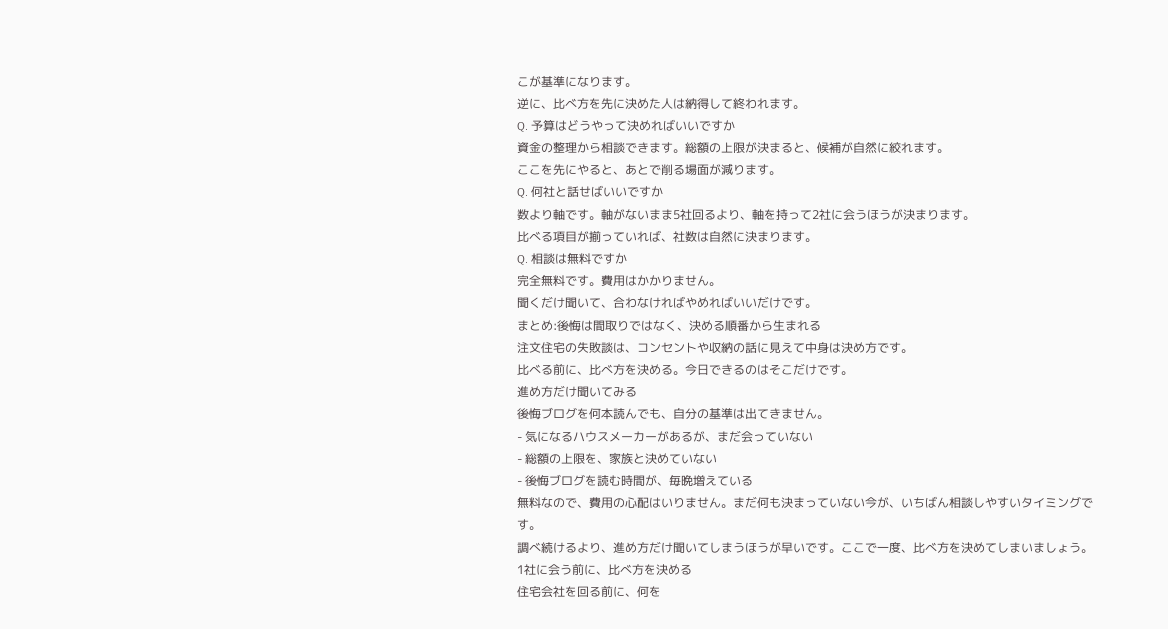こが基準になります。
逆に、比べ方を先に決めた人は納得して終われます。
Q. 予算はどうやって決めればいいですか
資金の整理から相談できます。総額の上限が決まると、候補が自然に絞れます。
ここを先にやると、あとで削る場面が減ります。
Q. 何社と話せばいいですか
数より軸です。軸がないまま5社回るより、軸を持って2社に会うほうが決まります。
比べる項目が揃っていれば、社数は自然に決まります。
Q. 相談は無料ですか
完全無料です。費用はかかりません。
聞くだけ聞いて、合わなければやめればいいだけです。
まとめ:後悔は間取りではなく、決める順番から生まれる
注文住宅の失敗談は、コンセントや収納の話に見えて中身は決め方です。
比べる前に、比べ方を決める。今日できるのはそこだけです。
進め方だけ聞いてみる
後悔ブログを何本読んでも、自分の基準は出てきません。
- 気になるハウスメーカーがあるが、まだ会っていない
- 総額の上限を、家族と決めていない
- 後悔ブログを読む時間が、毎晩増えている
無料なので、費用の心配はいりません。まだ何も決まっていない今が、いちばん相談しやすいタイミングです。
調べ続けるより、進め方だけ聞いてしまうほうが早いです。ここで一度、比べ方を決めてしまいましょう。
1社に会う前に、比べ方を決める
住宅会社を回る前に、何を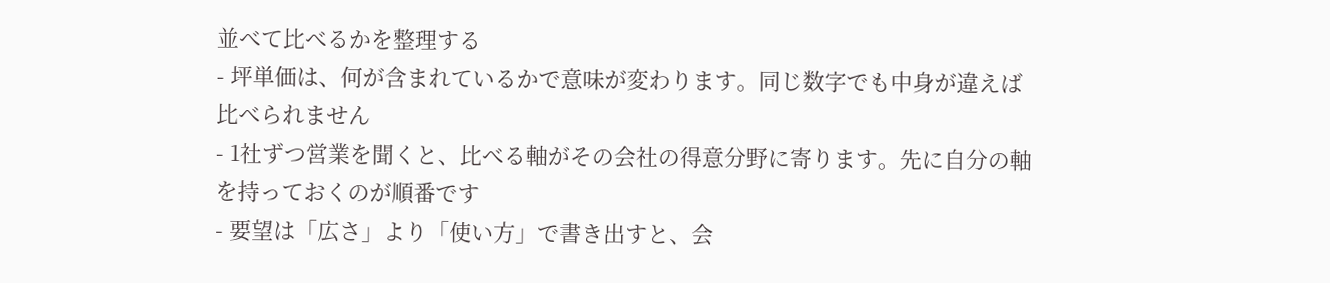並べて比べるかを整理する
- 坪単価は、何が含まれているかで意味が変わります。同じ数字でも中身が違えば比べられません
- 1社ずつ営業を聞くと、比べる軸がその会社の得意分野に寄ります。先に自分の軸を持っておくのが順番です
- 要望は「広さ」より「使い方」で書き出すと、会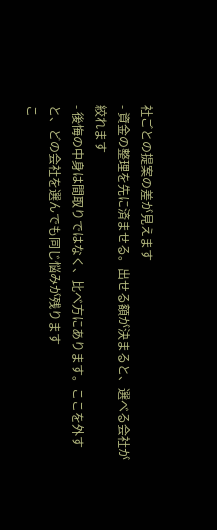社ごとの提案の差が見えます
- 資金の整理を先に済ませる。出せる額が決まると、選べる会社が絞れます
- 後悔の中身は間取りではなく、比べ方にあります。ここを外すと、どの会社を選んでも同じ悩みが残ります
こ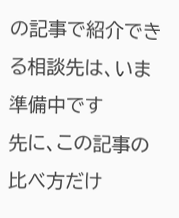の記事で紹介できる相談先は、いま準備中です
先に、この記事の比べ方だけ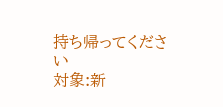持ち帰ってください
対象:新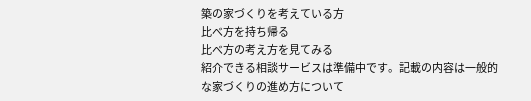築の家づくりを考えている方
比べ方を持ち帰る
比べ方の考え方を見てみる
紹介できる相談サービスは準備中です。記載の内容は一般的な家づくりの進め方について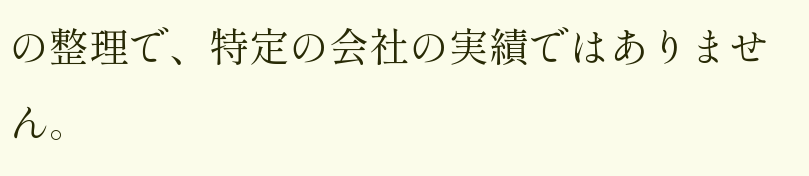の整理で、特定の会社の実績ではありません。